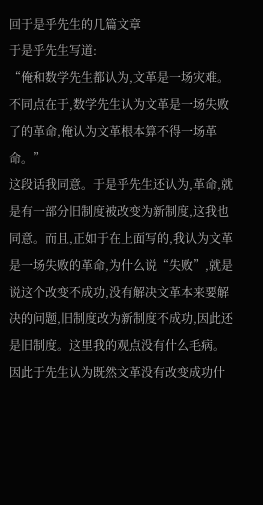回于是乎先生的几篇文章
于是乎先生写道:
“俺和数学先生都认为,文革是一场灾难。不同点在于,数学先生认为文革是一场失败了的革命,俺认为文革根本算不得一场革命。”
这段话我同意。于是乎先生还认为,革命,就是有一部分旧制度被改变为新制度,这我也同意。而且,正如于在上面写的,我认为文革是一场失败的革命,为什么说“失败”,就是说这个改变不成功,没有解决文革本来要解决的问题,旧制度改为新制度不成功,因此还是旧制度。这里我的观点没有什么毛病。因此于先生认为既然文革没有改变成功什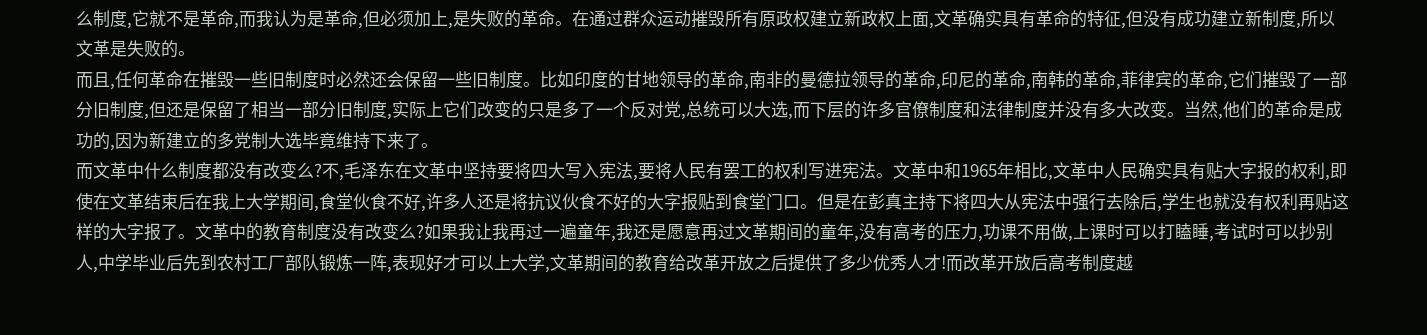么制度,它就不是革命,而我认为是革命,但必须加上,是失败的革命。在通过群众运动摧毁所有原政权建立新政权上面,文革确实具有革命的特征,但没有成功建立新制度,所以文革是失败的。
而且,任何革命在摧毁一些旧制度时必然还会保留一些旧制度。比如印度的甘地领导的革命,南非的曼德拉领导的革命,印尼的革命,南韩的革命,菲律宾的革命,它们摧毁了一部分旧制度,但还是保留了相当一部分旧制度,实际上它们改变的只是多了一个反对党,总统可以大选,而下层的许多官僚制度和法律制度并没有多大改变。当然,他们的革命是成功的,因为新建立的多党制大选毕竟维持下来了。
而文革中什么制度都没有改变么?不,毛泽东在文革中坚持要将四大写入宪法,要将人民有罢工的权利写进宪法。文革中和1965年相比,文革中人民确实具有贴大字报的权利,即使在文革结束后在我上大学期间,食堂伙食不好,许多人还是将抗议伙食不好的大字报贴到食堂门口。但是在彭真主持下将四大从宪法中强行去除后,学生也就没有权利再贴这样的大字报了。文革中的教育制度没有改变么?如果我让我再过一遍童年,我还是愿意再过文革期间的童年,没有高考的压力,功课不用做,上课时可以打瞌睡,考试时可以抄别人,中学毕业后先到农村工厂部队锻炼一阵,表现好才可以上大学,文革期间的教育给改革开放之后提供了多少优秀人才!而改革开放后高考制度越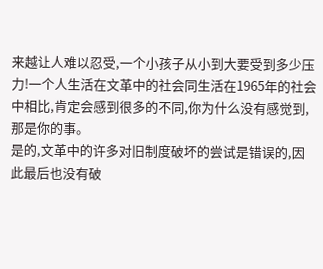来越让人难以忍受,一个小孩子从小到大要受到多少压力!一个人生活在文革中的社会同生活在1965年的社会中相比,肯定会感到很多的不同,你为什么没有感觉到,那是你的事。
是的,文革中的许多对旧制度破坏的尝试是错误的,因此最后也没有破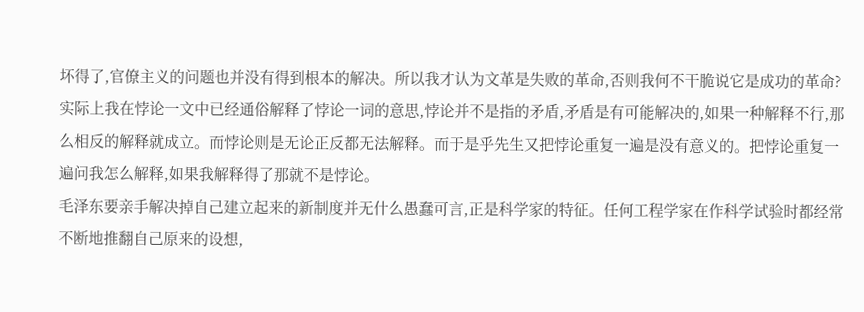坏得了,官僚主义的问题也并没有得到根本的解决。所以我才认为文革是失败的革命,否则我何不干脆说它是成功的革命?
实际上我在悖论一文中已经通俗解释了悖论一词的意思,悖论并不是指的矛盾,矛盾是有可能解决的,如果一种解释不行,那么相反的解释就成立。而悖论则是无论正反都无法解释。而于是乎先生又把悖论重复一遍是没有意义的。把悖论重复一遍问我怎么解释,如果我解释得了那就不是悖论。
毛泽东要亲手解决掉自己建立起来的新制度并无什么愚蠢可言,正是科学家的特征。任何工程学家在作科学试验时都经常不断地推翻自己原来的设想,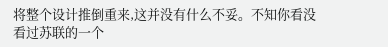将整个设计推倒重来,这并没有什么不妥。不知你看没看过苏联的一个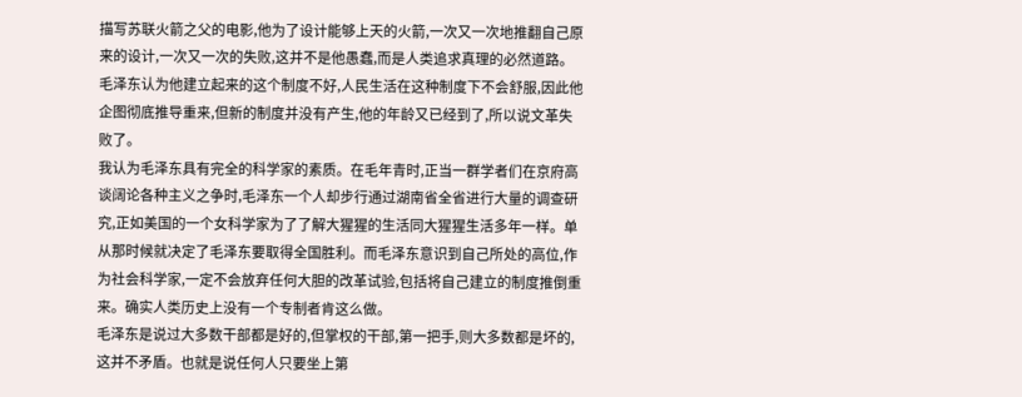描写苏联火箭之父的电影,他为了设计能够上天的火箭,一次又一次地推翻自己原来的设计,一次又一次的失败,这并不是他愚蠢,而是人类追求真理的必然道路。毛泽东认为他建立起来的这个制度不好,人民生活在这种制度下不会舒服,因此他企图彻底推导重来,但新的制度并没有产生,他的年龄又已经到了,所以说文革失败了。
我认为毛泽东具有完全的科学家的素质。在毛年青时,正当一群学者们在京府高谈阔论各种主义之争时,毛泽东一个人却步行通过湖南省全省进行大量的调查研究,正如美国的一个女科学家为了了解大猩猩的生活同大猩猩生活多年一样。单从那时候就决定了毛泽东要取得全国胜利。而毛泽东意识到自己所处的高位,作为社会科学家,一定不会放弃任何大胆的改革试验,包括将自己建立的制度推倒重来。确实人类历史上没有一个专制者肯这么做。
毛泽东是说过大多数干部都是好的,但掌权的干部,第一把手,则大多数都是坏的,这并不矛盾。也就是说任何人只要坐上第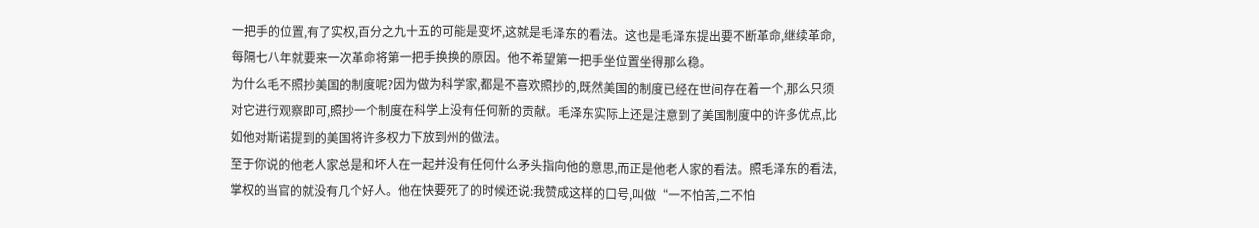一把手的位置,有了实权,百分之九十五的可能是变坏,这就是毛泽东的看法。这也是毛泽东提出要不断革命,继续革命,每隔七八年就要来一次革命将第一把手换换的原因。他不希望第一把手坐位置坐得那么稳。
为什么毛不照抄美国的制度呢?因为做为科学家,都是不喜欢照抄的,既然美国的制度已经在世间存在着一个,那么只须对它进行观察即可,照抄一个制度在科学上没有任何新的贡献。毛泽东实际上还是注意到了美国制度中的许多优点,比如他对斯诺提到的美国将许多权力下放到州的做法。
至于你说的他老人家总是和坏人在一起并没有任何什么矛头指向他的意思,而正是他老人家的看法。照毛泽东的看法,掌权的当官的就没有几个好人。他在快要死了的时候还说:我赞成这样的口号,叫做“一不怕苦,二不怕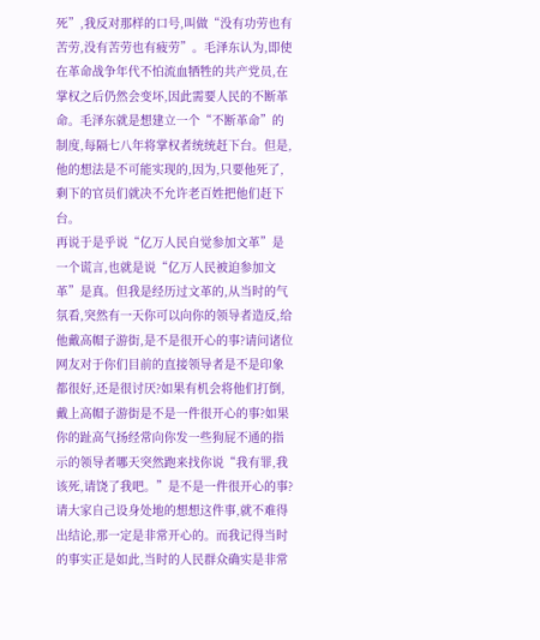死”,我反对那样的口号,叫做“没有功劳也有苦劳,没有苦劳也有疲劳”。毛泽东认为,即使在革命战争年代不怕流血牺牲的共产党员,在掌权之后仍然会变坏,因此需要人民的不断革命。毛泽东就是想建立一个“不断革命”的制度,每隔七八年将掌权者统统赶下台。但是,他的想法是不可能实现的,因为,只要他死了,剩下的官员们就决不允许老百姓把他们赶下台。
再说于是乎说“亿万人民自觉参加文革”是一个谎言,也就是说“亿万人民被迫参加文革”是真。但我是经历过文革的,从当时的气氛看,突然有一天你可以向你的领导者造反,给他戴高帽子游街,是不是很开心的事?请问诸位网友对于你们目前的直接领导者是不是印象都很好,还是很讨厌?如果有机会将他们打倒,戴上高帽子游街是不是一件很开心的事?如果你的趾高气扬经常向你发一些狗屁不通的指示的领导者哪天突然跑来找你说“我有罪,我该死,请饶了我吧。”是不是一件很开心的事?请大家自己设身处地的想想这件事,就不难得出结论,那一定是非常开心的。而我记得当时的事实正是如此,当时的人民群众确实是非常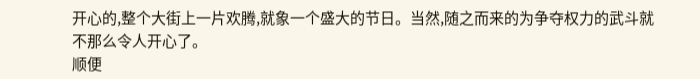开心的,整个大街上一片欢腾,就象一个盛大的节日。当然,随之而来的为争夺权力的武斗就不那么令人开心了。
顺便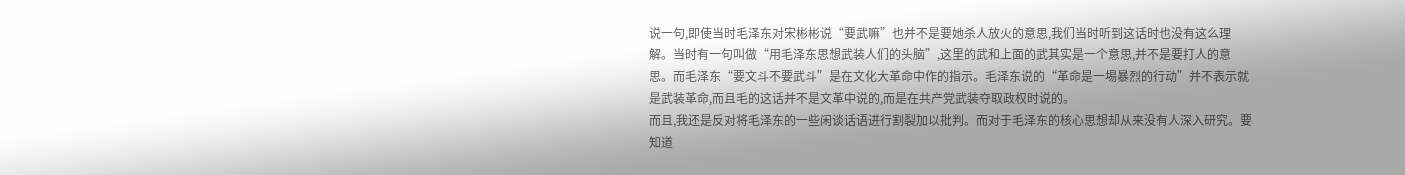说一句,即使当时毛泽东对宋彬彬说“要武嘛”也并不是要她杀人放火的意思,我们当时听到这话时也没有这么理解。当时有一句叫做“用毛泽东思想武装人们的头脑”,这里的武和上面的武其实是一个意思,并不是要打人的意思。而毛泽东“要文斗不要武斗”是在文化大革命中作的指示。毛泽东说的“革命是一埸暴烈的行动”并不表示就是武装革命,而且毛的这话并不是文革中说的,而是在共产党武装夺取政权时说的。
而且,我还是反对将毛泽东的一些闲谈话语进行割裂加以批判。而对于毛泽东的核心思想却从来没有人深入研究。要知道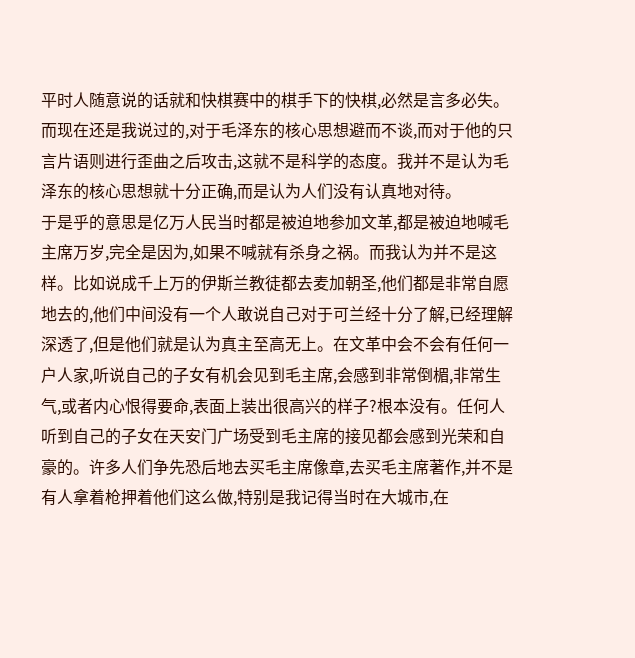平时人随意说的话就和快棋赛中的棋手下的快棋,必然是言多必失。而现在还是我说过的,对于毛泽东的核心思想避而不谈,而对于他的只言片语则进行歪曲之后攻击,这就不是科学的态度。我并不是认为毛泽东的核心思想就十分正确,而是认为人们没有认真地对待。
于是乎的意思是亿万人民当时都是被迫地参加文革,都是被迫地喊毛主席万岁,完全是因为,如果不喊就有杀身之祸。而我认为并不是这样。比如说成千上万的伊斯兰教徒都去麦加朝圣,他们都是非常自愿地去的,他们中间没有一个人敢说自己对于可兰经十分了解,已经理解深透了,但是他们就是认为真主至高无上。在文革中会不会有任何一户人家,听说自己的子女有机会见到毛主席,会感到非常倒楣,非常生气,或者内心恨得要命,表面上装出很高兴的样子?根本没有。任何人听到自己的子女在天安门广场受到毛主席的接见都会感到光荣和自豪的。许多人们争先恐后地去买毛主席像章,去买毛主席著作,并不是有人拿着枪押着他们这么做,特别是我记得当时在大城市,在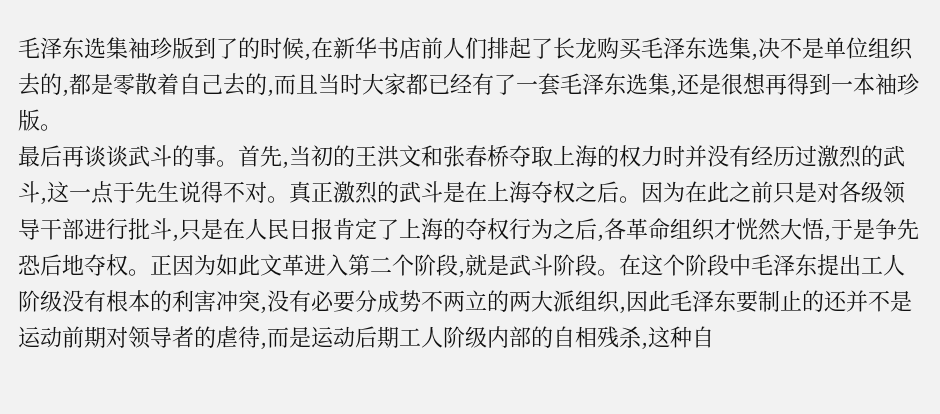毛泽东选集袖珍版到了的时候,在新华书店前人们排起了长龙购买毛泽东选集,决不是单位组织去的,都是零散着自己去的,而且当时大家都已经有了一套毛泽东选集,还是很想再得到一本袖珍版。
最后再谈谈武斗的事。首先,当初的王洪文和张春桥夺取上海的权力时并没有经历过激烈的武斗,这一点于先生说得不对。真正激烈的武斗是在上海夺权之后。因为在此之前只是对各级领导干部进行批斗,只是在人民日报肯定了上海的夺权行为之后,各革命组织才恍然大悟,于是争先恐后地夺权。正因为如此文革进入第二个阶段,就是武斗阶段。在这个阶段中毛泽东提出工人阶级没有根本的利害冲突,没有必要分成势不两立的两大派组织,因此毛泽东要制止的还并不是运动前期对领导者的虐待,而是运动后期工人阶级内部的自相残杀,这种自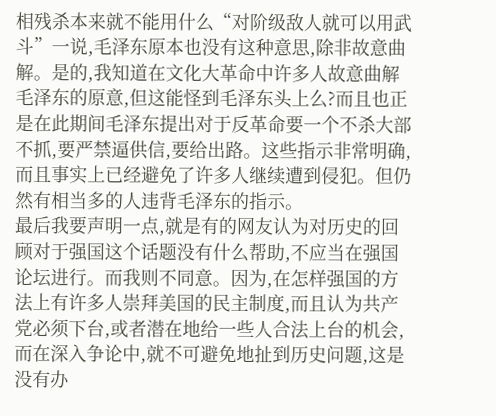相残杀本来就不能用什么“对阶级敌人就可以用武斗”一说,毛泽东原本也没有这种意思,除非故意曲解。是的,我知道在文化大革命中许多人故意曲解毛泽东的原意,但这能怪到毛泽东头上么?而且也正是在此期间毛泽东提出对于反革命要一个不杀大部不抓,要严禁逼供信,要给出路。这些指示非常明确,而且事实上已经避免了许多人继续遭到侵犯。但仍然有相当多的人违背毛泽东的指示。
最后我要声明一点,就是有的网友认为对历史的回顾对于强国这个话题没有什么帮助,不应当在强国论坛进行。而我则不同意。因为,在怎样强国的方法上有许多人崇拜美国的民主制度,而且认为共产党必须下台,或者潜在地给一些人合法上台的机会,而在深入争论中,就不可避免地扯到历史问题,这是没有办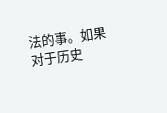法的事。如果对于历史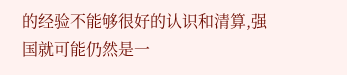的经验不能够很好的认识和清算,强国就可能仍然是一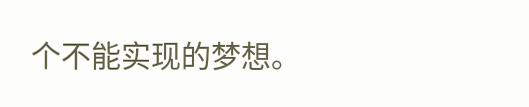个不能实现的梦想。